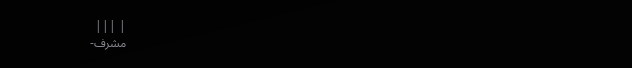| |||
مشرف-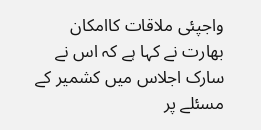واجپئی ملاقات کاامکان
بھارت نے کہا ہے کہ اس نے سارک اجلاس میں کشمیر کے مسئلے پر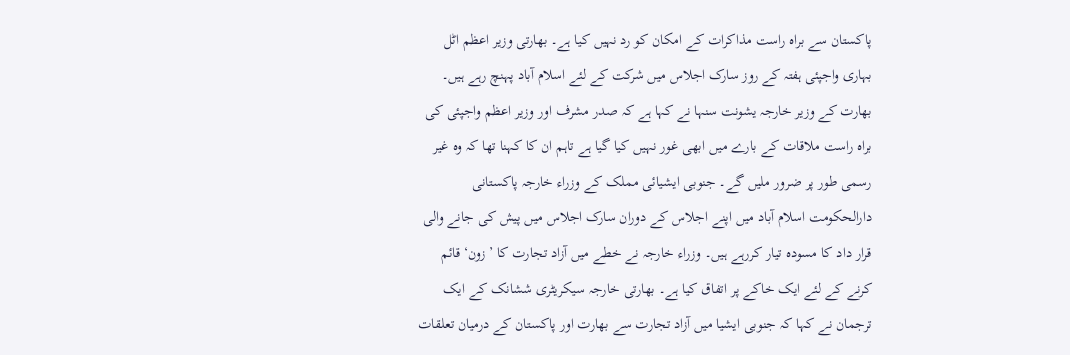پاکستان سے براہ راست مذاکرات کے امکان کو رد نہیں کیا ہے۔ بھارتی وزیر اعظم اٹل بہاری واجپئی ہفتہ کے روز سارک اجلاس میں شرکت کے لئے اسلام آباد پہنچ رہے ہیں۔ بھارت کے وزیر خارجہ یشونت سنہا نے کہا ہے کہ صدر مشرف اور وزیر اعظم واجپئی کی براہ راست ملاقات کے بارے میں ابھی غور نہیں کیا گیا ہے تاہم ان کا کہنا تھا کہ وہ غیر رسمی طور پر ضرور ملیں گے۔ جنوبی ایشیائی مملک کے وزراء خارجہ پاکستانی دارالحکومت اسلام آباد میں اپنے اجلاس کے دوران سارک اجلاس میں پیش کی جانے والی قرار داد کا مسودہ تیار کررہے ہیں۔ وزراء خارجہ نے خطے میں آزاد تجارت کا ’زون‘ قائم کرنے کے لئے ایک خاکے پر اتفاق کیا ہے۔ بھارتی خارجہ سیکریٹری ششانک کے ایک ترجمان نے کہا کہ جنوبی ایشیا میں آزاد تجارت سے بھارت اور پاکستان کے درمیان تعلقات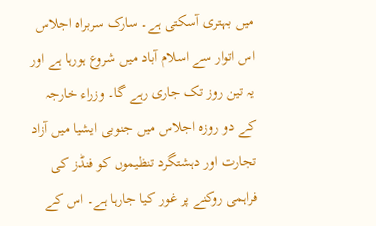میں بہتری آسکتی ہے۔ سارک سربراہ اجلاس اس اتوار سے اسلام آباد میں شروع ہورہا ہے اور یہ تین روز تک جاری رہے گا۔ وزراء خارجہ کے دو روزہ اجلاس میں جنوبی ایشیا میں آزاد تجارت اور دہشتگرد تنظیموں کو فنڈز کی فراہمی روکنے پر غور کیا جارہا ہے۔ اس کے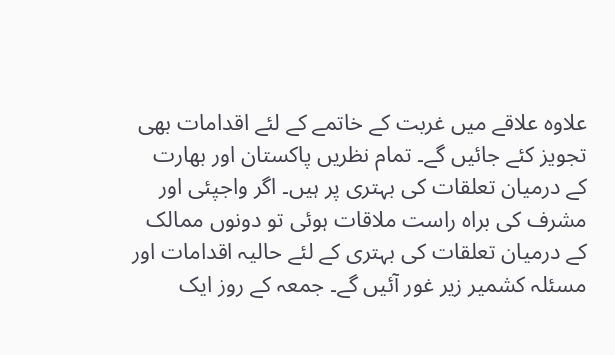علاوہ علاقے میں غربت کے خاتمے کے لئے اقدامات بھی تجویز کئے جائیں گے۔ تمام نظریں پاکستان اور بھارت کے درمیان تعلقات کی بہتری پر ہیں۔ اگر واجپئی اور مشرف کی براہ راست ملاقات ہوئی تو دونوں ممالک کے درمیان تعلقات کی بہتری کے لئے حالیہ اقدامات اور مسئلہ کشمیر زیر غور آئیں گے۔ جمعہ کے روز ایک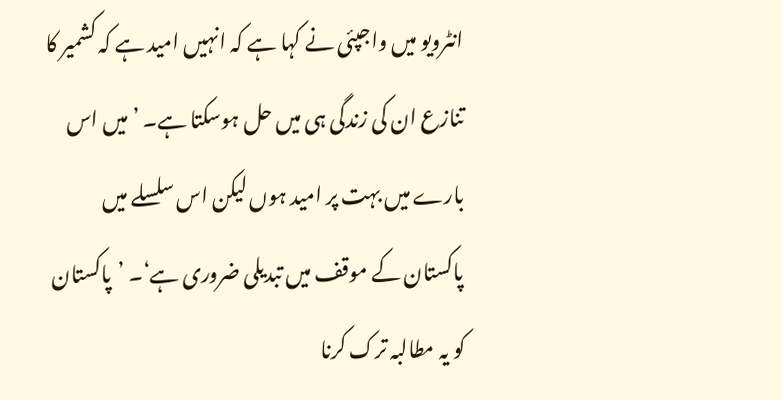انٹرویو میں واجپئی نے کہا ہے کہ انہیں امید ہے کہ کشمیر کا تنازع ان کی زندگی ہی میں حل ہوسکتا ہے۔ ’میں اس بارے میں بہت پر امید ہوں لیکن اس سلسلے میں پاکستان کے موقف میں تبدیلی ضروری ہے‘۔ ’پاکستان کو یہ مطالبہ ترک کرنا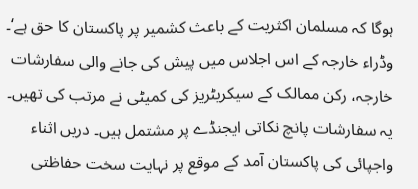ہوگا کہ مسلمان اکثریت کے باعث کشمیر پر پاکستان کا حق ہے‘۔ وڈراء خارجہ کے اس اجلاس میں پیش کی جانے والی سفارشات خارجہ، رکن ممالک کے سیکریٹریز کی کمیٹی نے مرتب کی تھیں۔ یہ سفارشات پانچ نکاتی ایجنڈے پر مشتمل ہیں۔ دریں اثناء واجپائی کی پاکستان آمد کے موقع پر نہایت سخت حفاظتی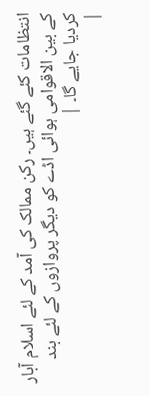انتظامات کئے گئے ہیں۔ رکن ممالک کی آمد کے لئے اسلام آبار کے بین الاقوامی ہوائی اڈے کو دیگر پروازوں کے لئے بند کردیا جایے گا۔ |
|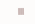|||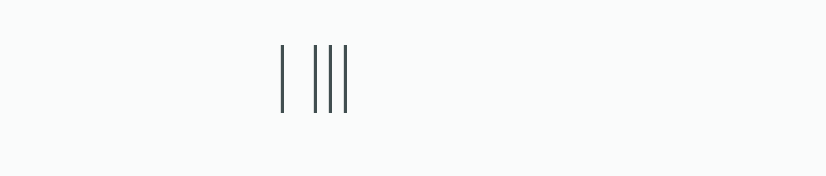| |||